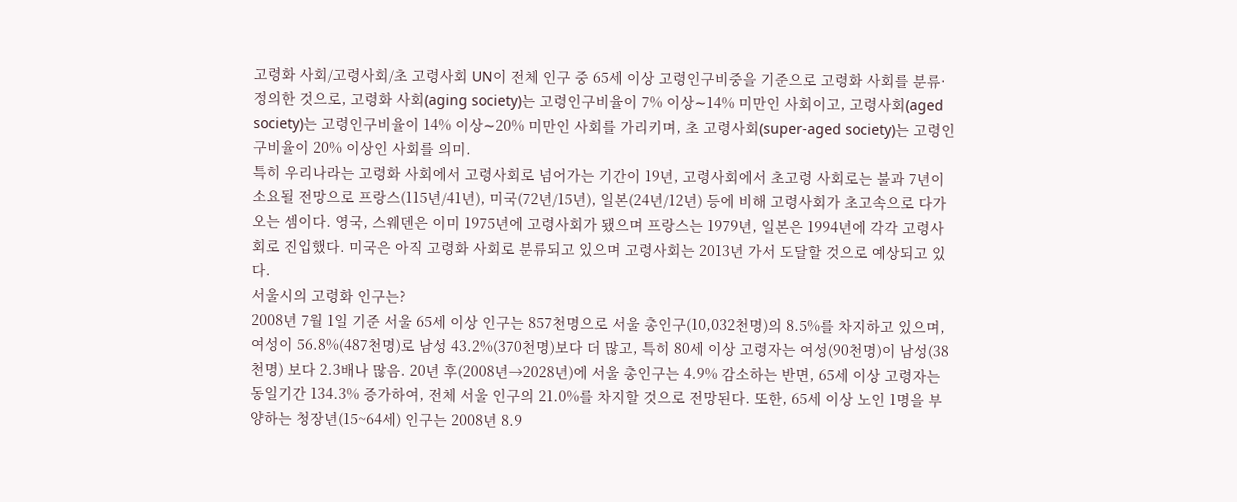고령화 사회/고령사회/초 고령사회 UN이 전체 인구 중 65세 이상 고령인구비중을 기준으로 고령화 사회를 분류·정의한 것으로, 고령화 사회(aging society)는 고령인구비율이 7% 이상∼14% 미만인 사회이고, 고령사회(aged society)는 고령인구비율이 14% 이상∼20% 미만인 사회를 가리키며, 초 고령사회(super-aged society)는 고령인구비율이 20% 이상인 사회를 의미.
특히 우리나라는 고령화 사회에서 고령사회로 넘어가는 기간이 19년, 고령사회에서 초고령 사회로는 불과 7년이 소요될 전망으로 프랑스(115년/41년), 미국(72년/15년), 일본(24년/12년) 등에 비해 고령사회가 초고속으로 다가오는 셈이다. 영국, 스웨덴은 이미 1975년에 고령사회가 됐으며 프랑스는 1979년, 일본은 1994년에 각각 고령사회로 진입했다. 미국은 아직 고령화 사회로 분류되고 있으며 고령사회는 2013년 가서 도달할 것으로 예상되고 있다.
서울시의 고령화 인구는?
2008년 7월 1일 기준 서울 65세 이상 인구는 857천명으로 서울 총인구(10,032천명)의 8.5%를 차지하고 있으며, 여성이 56.8%(487천명)로 남성 43.2%(370천명)보다 더 많고, 특히 80세 이상 고령자는 여성(90천명)이 남성(38천명) 보다 2.3배나 많음. 20년 후(2008년→2028년)에 서울 총인구는 4.9% 감소하는 반면, 65세 이상 고령자는 동일기간 134.3% 증가하여, 전체 서울 인구의 21.0%를 차지할 것으로 전망된다. 또한, 65세 이상 노인 1명을 부양하는 청장년(15~64세) 인구는 2008년 8.9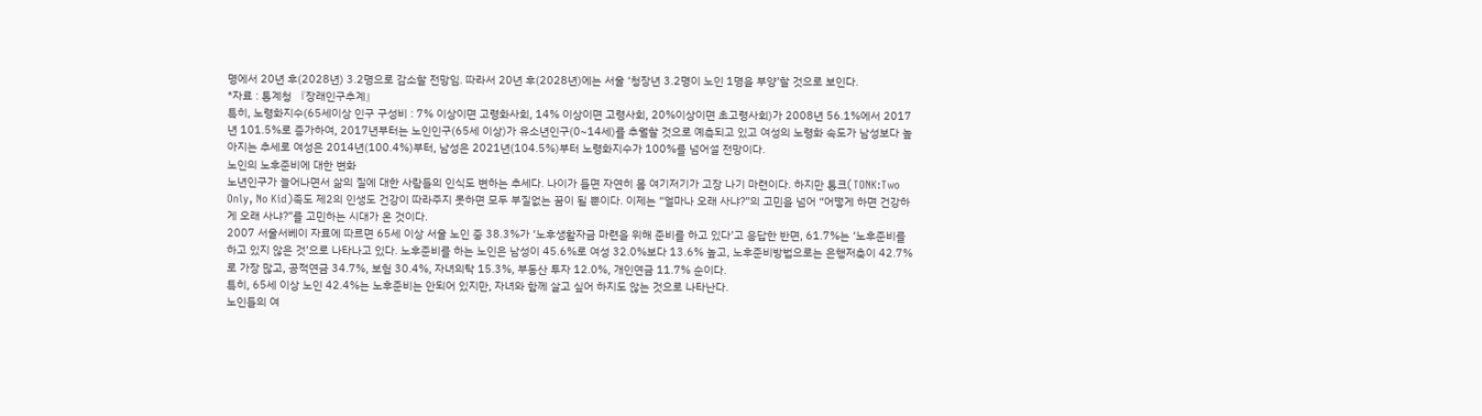명에서 20년 후(2028년) 3.2명으로 감소할 전망임. 따라서 20년 후(2028년)에는 서울 ‘청장년 3.2명이 노인 1명을 부양’할 것으로 보인다.
*자료 : 통계청 『장래인구추계』
특히, 노령화지수(65세이상 인구 구성비 : 7% 이상이면 고령화사회, 14% 이상이면 고령사회, 20%이상이면 초고령사회)가 2008년 56.1%에서 2017년 101.5%로 증가하여, 2017년부터는 노인인구(65세 이상)가 유소년인구(0~14세)를 추월할 것으로 예측되고 있고 여성의 노령화 속도가 남성보다 높아지는 추세로 여성은 2014년(100.4%)부터, 남성은 2021년(104.5%)부터 노령화지수가 100%를 넘어설 전망이다.
노인의 노후준비에 대한 변화
노년인구가 늘어나면서 삶의 질에 대한 사람들의 인식도 변하는 추세다. 나이가 들면 자연히 몸 여기저기가 고장 나기 마련이다. 하지만 통크(TONK:Two Only, No Kid)족도 제2의 인생도 건강이 따라주지 못하면 모두 부질없는 꿈이 될 뿐이다. 이제는 “얼마나 오래 사냐?”의 고민을 넘어 “어떻게 하면 건강하게 오래 사냐?”를 고민하는 시대가 온 것이다.
2007 서울서베이 자료에 따르면 65세 이상 서울 노인 중 38.3%가 ‘노후생활자금 마련을 위해 준비를 하고 있다’고 응답한 반면, 61.7%는 ‘노후준비를 하고 있지 않은 것’으로 나타나고 있다. 노후준비를 하는 노인은 남성이 45.6%로 여성 32.0%보다 13.6% 높고, 노후준비방법으로는 은행저축이 42.7%로 가장 많고, 공적연금 34.7%, 보험 30.4%, 자녀의탁 15.3%, 부동산 투자 12.0%, 개인연금 11.7% 순이다.
특히, 65세 이상 노인 42.4%는 노후준비는 안되어 있지만, 자녀와 함께 살고 싶어 하지도 않는 것으로 나타난다.
노인들의 여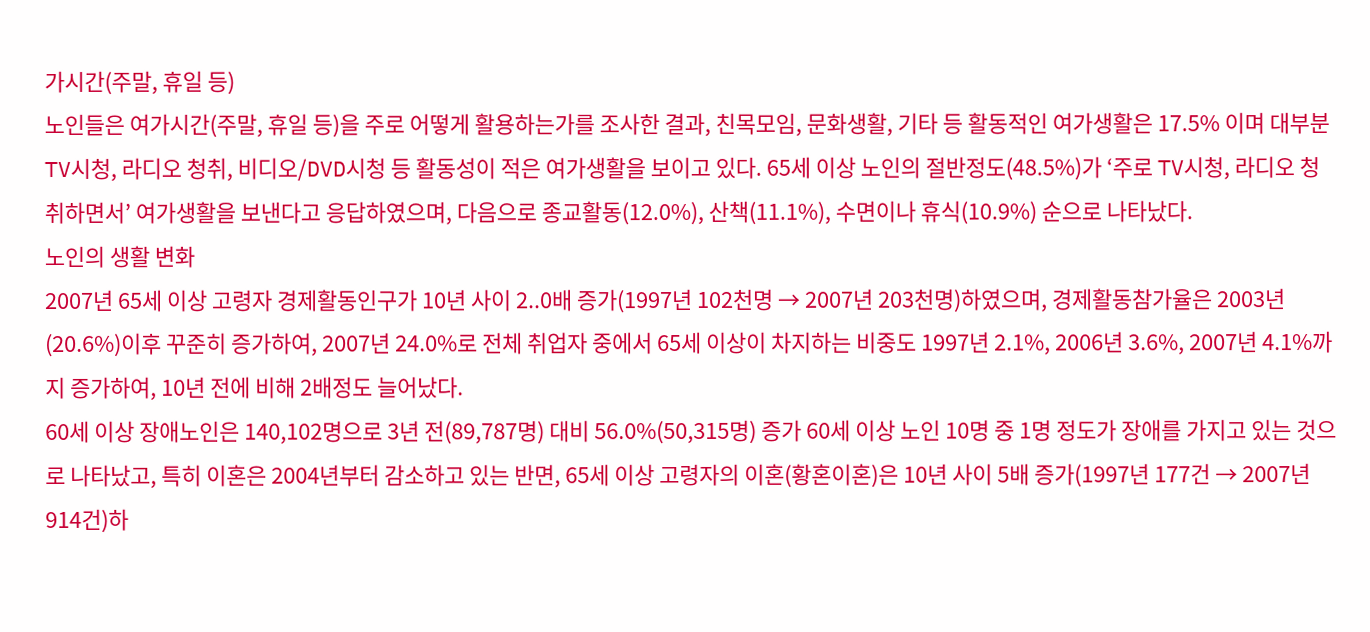가시간(주말, 휴일 등)
노인들은 여가시간(주말, 휴일 등)을 주로 어떻게 활용하는가를 조사한 결과, 친목모임, 문화생활, 기타 등 활동적인 여가생활은 17.5% 이며 대부분 TV시청, 라디오 청취, 비디오/DVD시청 등 활동성이 적은 여가생활을 보이고 있다. 65세 이상 노인의 절반정도(48.5%)가 ‘주로 TV시청, 라디오 청취하면서’ 여가생활을 보낸다고 응답하였으며, 다음으로 종교활동(12.0%), 산책(11.1%), 수면이나 휴식(10.9%) 순으로 나타났다.
노인의 생활 변화
2007년 65세 이상 고령자 경제활동인구가 10년 사이 2..0배 증가(1997년 102천명 → 2007년 203천명)하였으며, 경제활동참가율은 2003년(20.6%)이후 꾸준히 증가하여, 2007년 24.0%로 전체 취업자 중에서 65세 이상이 차지하는 비중도 1997년 2.1%, 2006년 3.6%, 2007년 4.1%까지 증가하여, 10년 전에 비해 2배정도 늘어났다.
60세 이상 장애노인은 140,102명으로 3년 전(89,787명) 대비 56.0%(50,315명) 증가 60세 이상 노인 10명 중 1명 정도가 장애를 가지고 있는 것으로 나타났고, 특히 이혼은 2004년부터 감소하고 있는 반면, 65세 이상 고령자의 이혼(황혼이혼)은 10년 사이 5배 증가(1997년 177건 → 2007년 914건)하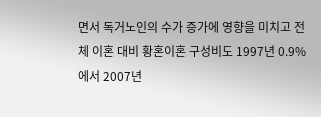면서 독거노인의 수가 증가에 영향을 미치고 전체 이혼 대비 황혼이혼 구성비도 1997년 0.9%에서 2007년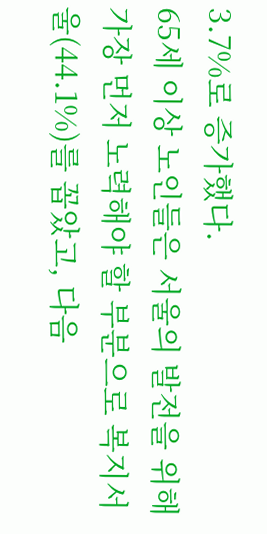3.7%로 증가했다.
65세 이상 노인들은 서울의 발전을 위해 가장 먼저 노력해야 할 부분으로 복지서울(44.1%)를 꼽았고, 다음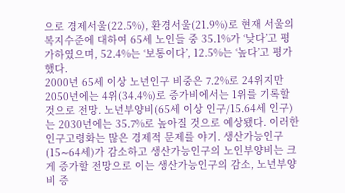으로 경제서울(22.5%), 환경서울(21.9%)로 현재 서울의 복지수준에 대하여 65세 노인들 중 35.1%가 ‘낮다’고 평가하였으며, 52.4%는 ‘보통이다’, 12.5%는 ‘높다’고 평가했다.
2000년 65세 이상 노년인구 비중은 7.2%로 24위지만 2050년에는 4위(34.4%)로 증가비에서는 1위를 기록할 것으로 전망. 노년부양비(65세 이상 인구/15.64세 인구)는 2030년에는 35.7%로 높아질 것으로 예상됐다. 이러한 인구고령화는 많은 경제적 문제를 야기. 생산가능인구(15∼64세)가 감소하고 생산가능인구의 노인부양비는 크게 증가할 전망으로 이는 생산가능인구의 감소, 노년부양비 증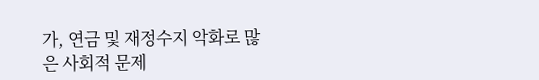가, 연금 및 재정수지 악화로 많은 사회적 문제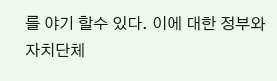를 야기 할수 있다. 이에 대한 정부와 자치단체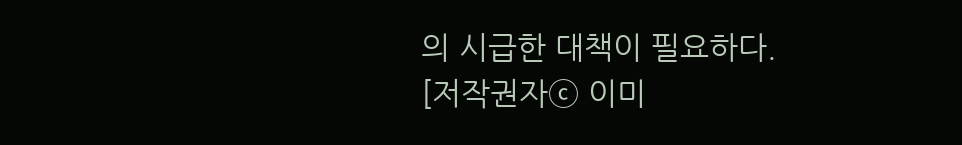의 시급한 대책이 필요하다.
[저작권자ⓒ 이미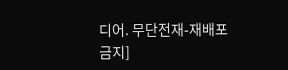디어. 무단전재-재배포 금지]